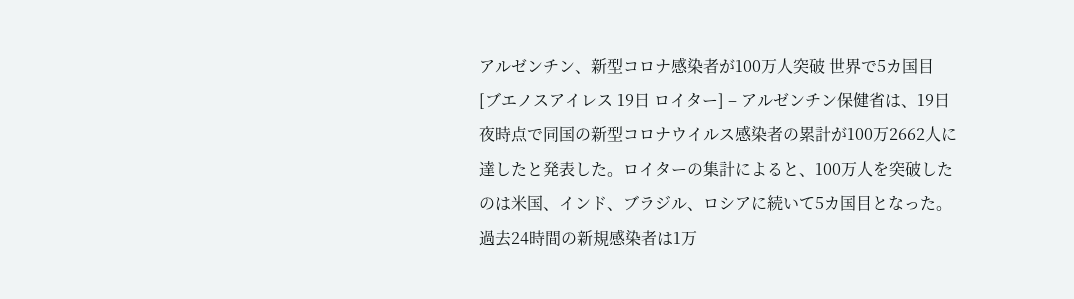アルゼンチン、新型コロナ感染者が100万人突破 世界で5カ国目
[ブエノスアイレス 19日 ロイター] – アルゼンチン保健省は、19日夜時点で同国の新型コロナウイルス感染者の累計が100万2662人に達したと発表した。ロイターの集計によると、100万人を突破したのは米国、インド、ブラジル、ロシアに続いて5カ国目となった。
過去24時間の新規感染者は1万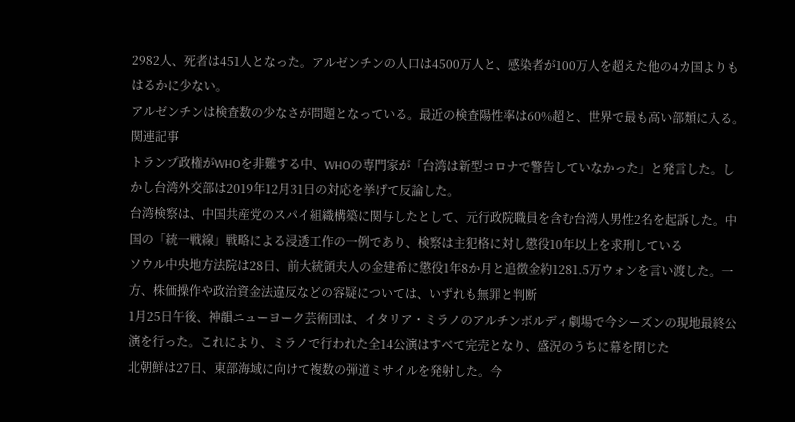2982人、死者は451人となった。アルゼンチンの人口は4500万人と、感染者が100万人を超えた他の4カ国よりもはるかに少ない。
アルゼンチンは検査数の少なさが問題となっている。最近の検査陽性率は60%超と、世界で最も高い部類に入る。
関連記事
トランプ政権がWHOを非難する中、WHOの専門家が「台湾は新型コロナで警告していなかった」と発言した。しかし台湾外交部は2019年12月31日の対応を挙げて反論した。
台湾検察は、中国共産党のスパイ組織構築に関与したとして、元行政院職員を含む台湾人男性2名を起訴した。中国の「統一戦線」戦略による浸透工作の一例であり、検察は主犯格に対し懲役10年以上を求刑している
ソウル中央地方法院は28日、前大統領夫人の金建希に懲役1年8か月と追徴金約1281.5万ウォンを言い渡した。一方、株価操作や政治資金法違反などの容疑については、いずれも無罪と判断
1月25日午後、神韻ニューヨーク芸術団は、イタリア・ミラノのアルチンボルディ劇場で今シーズンの現地最終公演を行った。これにより、ミラノで行われた全14公演はすべて完売となり、盛況のうちに幕を閉じた
北朝鮮は27日、東部海域に向けて複数の弾道ミサイルを発射した。今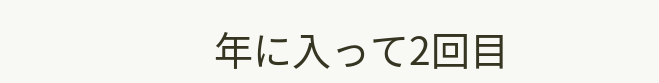年に入って2回目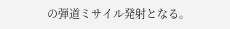の弾道ミサイル発射となる。